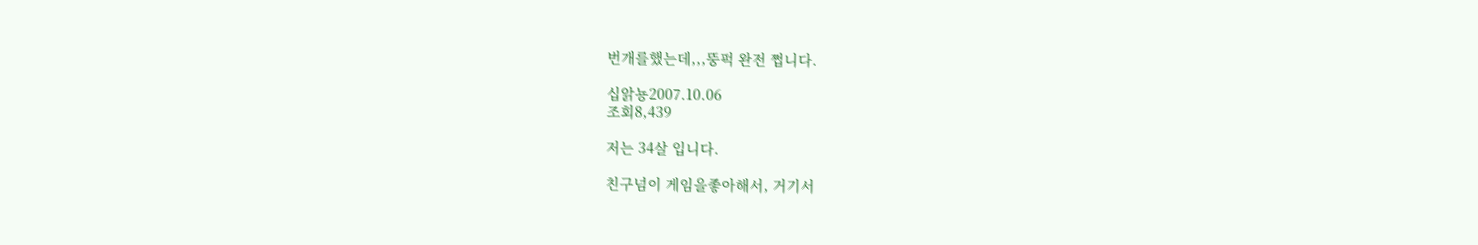번개를했는데,,,뚱퍽 완전 쩝니다.

십앍뇽2007.10.06
조회8,439

저는 34살 입니다.

친구넘이 게임을좋아해서, 거기서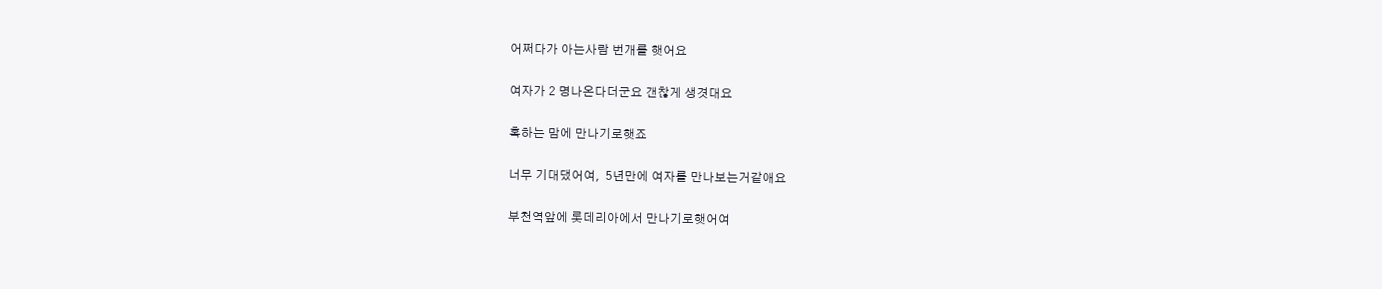어쩌다가 아는사람 번개를 햇어요

여자가 2 명나온다더군요 갠찮게 생겻대요

혹하는 맘에 만나기로햇죠

너무 기대댔어여,  5년만에 여자를 만나보는거같애요

부천역앞에 롯데리아에서 만나기로햇어여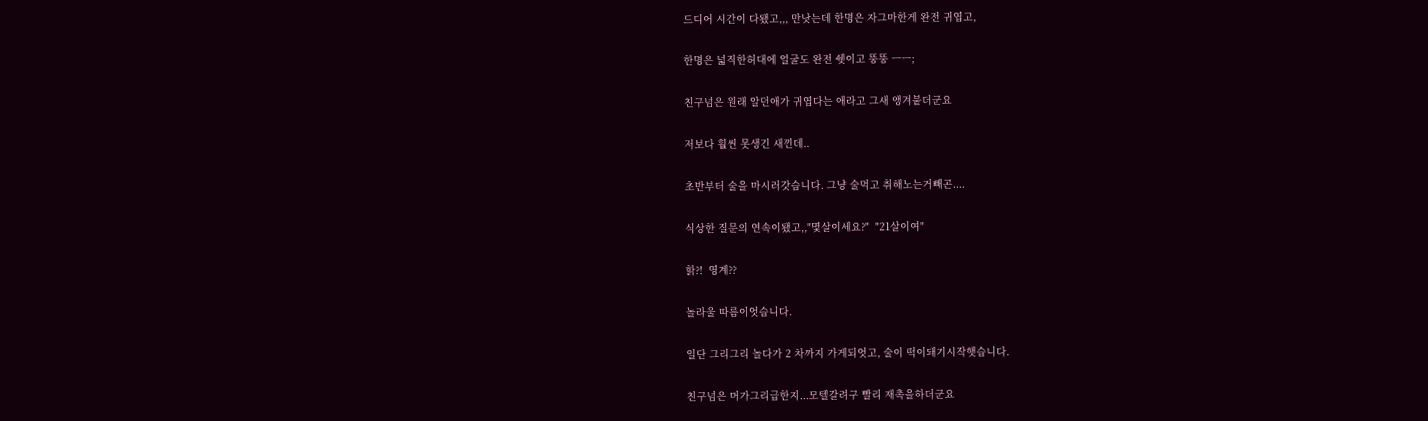드디어 시간이 다됐고,,, 만낫는데 한명은 자그마한게 완전 귀엽고,

한명은 넓직한허대에 얼굴도 완전 쉣이고 뚱뚱 ㅡㅡ;

친구넘은 원래 알던애가 귀엽다는 애라고 그새 앵겨붙더군요

저보다 훨씬 못생긴 새낀데..

초반부터 술을 마시러갓습니다. 그냥 술먹고 취해노는거빼곤....

식상한 질문의 연속이됐고,,"몇살이세요?"  "21살이여"

핡?!  영계??

놀라울 따름이엇습니다.

일단 그리그리 놀다가 2 차까지 가게되엇고, 술이 떡이돼기시작햇습니다.

친구넘은 머가그리급한지...모텔갈려구 빨리 재촉을하더군요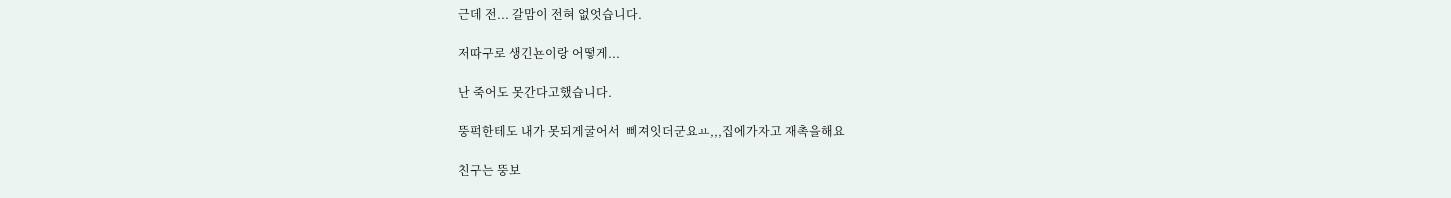근데 전... 갈맘이 전혀 없엇습니다.

저따구로 생긴뇬이랑 어떻게...

난 죽어도 못간다고했습니다.

뚱퍽한테도 내가 못되게굴어서  삐져잇더군요ㅛ,,,집에가자고 재촉을해요

친구는 뚱보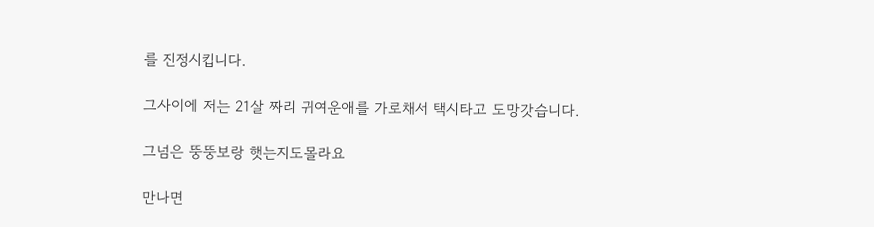를 진정시킵니다.

그사이에 저는 21살 짜리 귀여운애를 가로채서 택시타고 도망갓습니다.

그넘은 뚱뚱보랑 햇는지도몰라요

만나면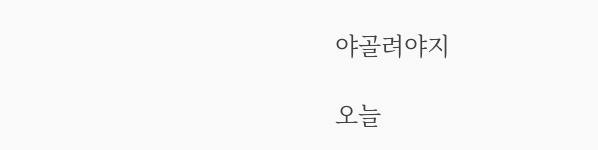야골려야지

오늘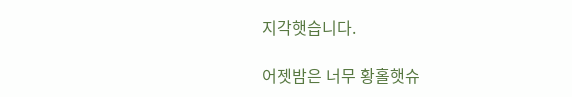지각햇습니다.

어젯밤은 너무 황홀햇슈